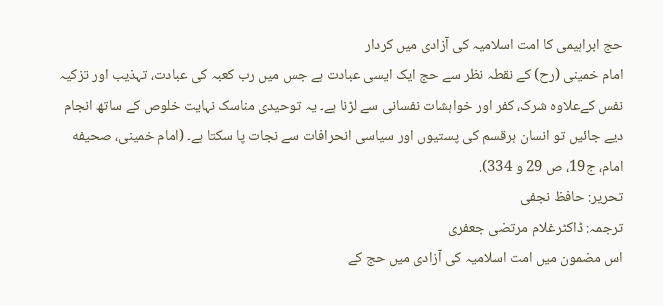حج ابراہیمی کا امت اسلامیہ کی آزادی میں کردار
امام خمینی (رح) کے نقطہ نظر سے حج ایک ایسی عبادت ہے جس میں رب کعبہ کی عبادت، تہذیب اور تزکیہ نفس کےعلاوہ شرک، کفر اور خواہشات نفسانی سے لڑنا ہے۔ یہ توحیدی مناسک نہایت خلوص کے ساتھ انجام دیے جائیں تو انسان ہرقسم کی پستیوں اور سیاسی انحرافات سے نجات پا سکتا ہے۔ (امام خمینی، صحيفه امام، ج19، ص 29 و 334).
تحریر: حافظ نجفی
ترجمہ: ڈاکٹرغلام مرتضی جعفری
اس مضمون میں امت اسلامیہ کی آزادی میں حج کے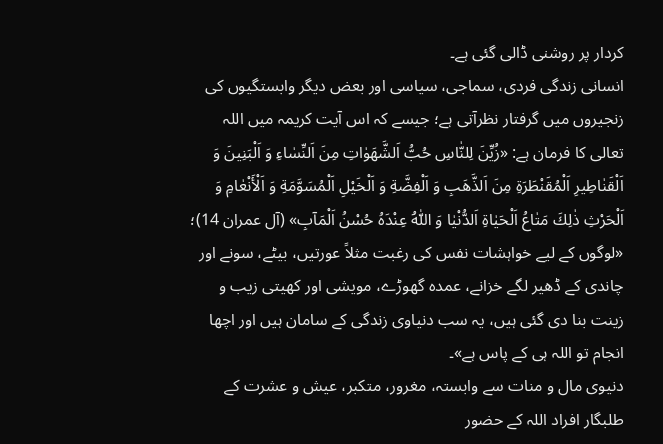کردار پر روشنی ڈالی گئی ہے۔
انسانی زندگی فردی، سماجی، سیاسی اور بعض دیگر وابستگیوں کی زنجیروں میں گرفتار نظرآتی ہے؛ جیسے کہ اس آیت کریمہ میں اللہ تعالی کا فرمان ہے: «زُيِّنَ لِلنّٰاسِ حُبُّ اَلشَّهَوٰاتِ مِنَ اَلنِّسٰاءِ وَ اَلْبَنِينَ وَ اَلْقَنٰاطِيرِ اَلْمُقَنْطَرَةِ مِنَ اَلذَّهَبِ وَ اَلْفِضَّةِ وَ اَلْخَيْلِ اَلْمُسَوَّمَةِ وَ اَلْأَنْعٰامِ وَ اَلْحَرْثِ ذٰلِكَ مَتٰاعُ اَلْحَيٰاةِ اَلدُّنْيٰا وَ اَللّٰهُ عِنْدَهُ حُسْنُ اَلْمَآبِ» (آل عمران 14)؛ «لوگوں کے لیے خواہشات نفس کی رغبت مثلاً عورتیں، بیٹے، سونے اور چاندی کے ڈھیر لگے خزانے، عمدہ گھوڑے، مویشی اور کھیتی زیب و زینت بنا دی گئی ہیں، یہ سب دنیاوی زندگی کے سامان ہیں اور اچھا انجام تو اللہ ہی کے پاس ہے»۔
دنیوی مال و منات سے وابستہ، مغرور، متکبر، عیش و عشرت کے طلبگار افراد اللہ کے حضور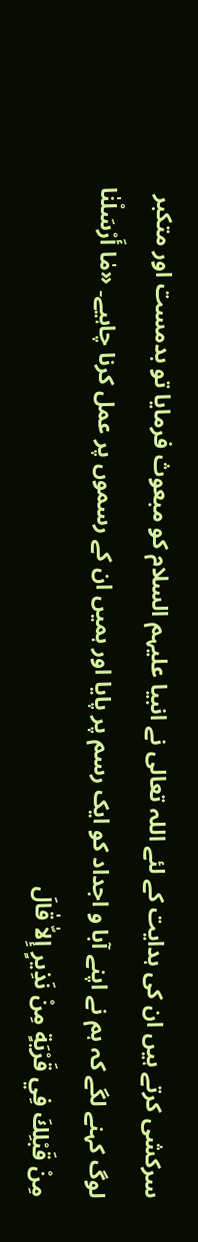سرکشی کرتے ہیں ان کی ہدایت کے لئے اللہ تعالی نے انبیا علیہم السلام کو مبعوث فرمایا تو بدمست اور متکبر لوگ کہنے لگے کہ ہم نے اپنے آبا و اجداد کو ایک رسم پر پایا اور ہمیں ان کے رسموں پر عمل کرنا چاہیے۔ «مٰا أَرْسَلْنٰا مِنْ قَبْلِكَ فِي قَرْيَةٍ مِنْ نَذِيرٍ إِلاّٰ قٰالَ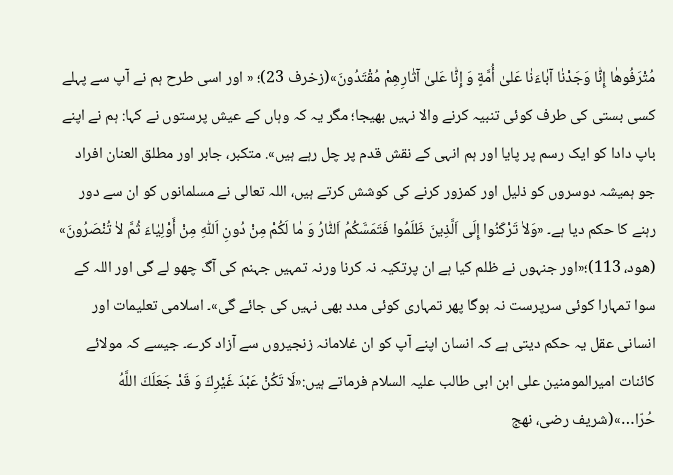مُتْرَفُوهٰا إِنّٰا وَجَدْنٰا آبٰاءَنٰا عَلىٰ أُمَّةٍ وَ إِنّٰا عَلىٰ آثٰارِهِمْ مُقْتَدُونَ»(زخرف 23)؛ « اور اسی طرح ہم نے آپ سے پہلے کسی بستی کی طرف کوئی تنبیہ کرنے والا نہیں بھیجا؛ مگر یہ کہ وہاں کے عیش پرستوں نے کہا: ہم نے اپنے باپ دادا کو ایک رسم پر پایا اور ہم انہی کے نقش قدم پر چل رہے ہیں». متکبر، جابر اور مطلق العنان افراد جو ہمیشہ دوسروں کو ذلیل اور کمزور کرنے کی کوشش کرتے ہیں، اللہ تعالی نے مسلمانوں کو ان سے دور رہنے کا حکم دیا ہے۔ «وَلاٰ تَرْكَنُوا إِلَى اَلَّذِينَ ظَلَمُوا فَتَمَسَّكُمُ اَلنّٰارُ وَ مٰا لَكُمْ مِنْ دُونِ اَللّٰهِ مِنْ أَوْلِيٰاءَ ثُمَّ لاٰ تُنْصَرُونَ» (هود، 113)؛«اور جنہوں نے ظلم کیا ہے ان پرتکیہ نہ کرنا ورنہ تمہیں جہنم کی آگ چھو لے گی اور اللہ کے سوا تمہارا کوئی سرپرست نہ ہوگا پھر تمہاری کوئی مدد بھی نہیں کی جائے گی»۔ اسلامی تعلیمات اور انسانی عقل یہ حکم دیتی ہے کہ انسان اپنے آپ کو ان غلامانہ زنجیروں سے آزاد کرے۔ جیسے کہ مولائے کائنات امیرالمومنین علی ابن ابی طالب علیہ السلام فرماتے ہیں:«لَا تَكُنْ عَبْدَ غَيْرِكَ وَ قَدْ جَعَلَكَ اللَّهُ حُرّا…»(شریف رضی، نهج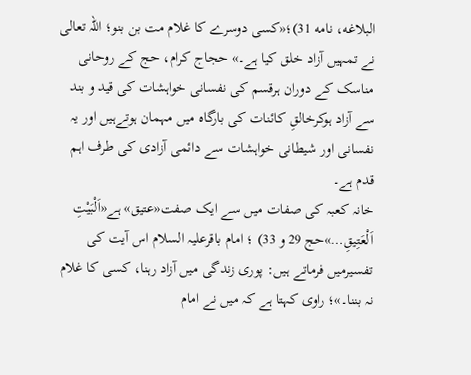البلاغه، نامه 31)؛«کسی دوسرے کا غلام مت بن بنو؛ اللہ تعالی نے تمہیں آزاد خلق کیا ہے۔» حجاج کرام، حج کے روحانی مناسک کے دوران ہرقسم کی نفسانی خواہشات کی قید و بند سے آزاد ہوکرخالقِ کائنات کی بارگاہ میں مہمان ہوتےہیں اور یہ نفسانی اور شیطانی خواہشات سے دائمی آزادی کی طرف اہم قدم ہے۔
خانہ کعبہ کی صفات میں سے ایک صفت«عتیق» ہے«اَلْبَيْتِ اَلْعَتِيقِ…»حج 29 و 33) ؛ امام باقرعلیہ السلام اس آیت کی تفسیرمیں فرماتے ہیں: پوری زندگی میں آزاد رہنا، کسی کا غلام نہ بننا۔»؛ راوی کہتا ہے کہ میں نے امام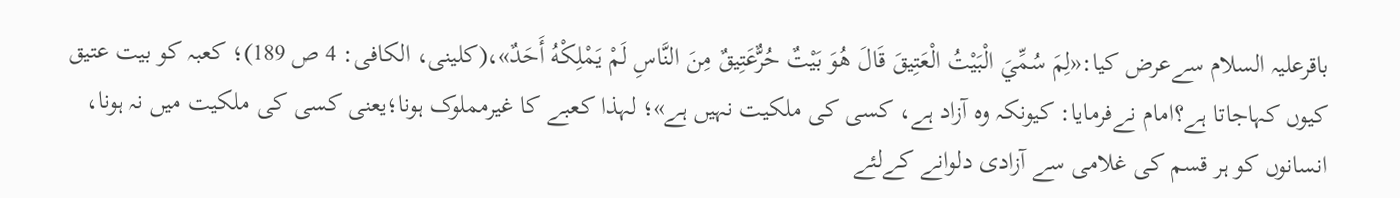باقرعلیہ السلام سےعرض کیا:«لِمَ سُمِّيَ الْبَيْتُ الْعَتِيقَ قَالَ هُوَ بَيْتٌ حُرٌّعَتِيقٌ مِنَ النَّاسِ لَمْ يَمْلِكْهُ أَحَدٌ»،(کلینی، الکافی: 4 ص 189)؛ کعبہ کو بیت عتیق کیوں کہاجاتا ہے؟امام نےفرمایا: کیونکہ وہ آزاد ہے، کسی کی ملکیت نہیں ہے»؛ لہذا کعبے کا غیرمملوک ہونا؛یعنی کسی کی ملکیت میں نہ ہونا، انسانوں کو ہر قسم کی غلامی سے آزادی دلوانے کےلئے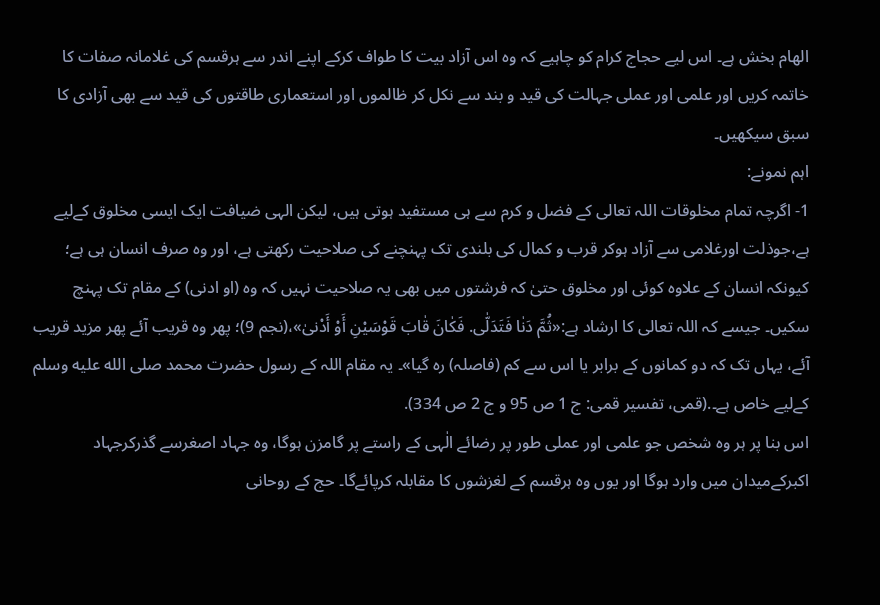الھام بخش ہے۔ اس لیے حجاج کرام کو چاہیے کہ وہ اس آزاد بیت کا طواف کرکے اپنے اندر سے ہرقسم کی غلامانہ صفات کا خاتمہ کریں اور علمی اور عملی جہالت کی قید و بند سے نکل کر ظالموں اور استعماری طاقتوں کی قید سے بھی آزادی کا سبق سیکھیں۔
اہم نمونے:
1- اگرچہ تمام مخلوقات اللہ تعالی کے فضل و کرم سے ہی مستفید ہوتی ہیں، لیکن الہی ضیافت ایک ایسی مخلوق کےلیے ہے،جوذلت اورغلامی سے آزاد ہوکر قرب و کمال کی بلندی تک پہنچنے کی صلاحیت رکھتی ہے، اور وہ صرف انسان ہی ہے؛ کیونکہ انسان کے علاوہ کوئی اور مخلوق حتیٰ کہ فرشتوں میں بھی یہ صلاحیت نہیں کہ وہ (او ادنی) کے مقام تک پہنچ سکیں۔ جیسے کہ اللہ تعالی کا ارشاد ہے:«ثُمَّ دَنٰا فَتَدَلّٰى. فَكٰانَ قٰابَ قَوْسَيْنِ أَوْ أَدْنىٰ»،(نجم 9)؛ پھر وہ قریب آئے پھر مزید قریب آئے، یہاں تک کہ دو کمانوں کے برابر یا اس سے کم (فاصلہ) رہ گیا»۔ یہ مقام اللہ کے رسول حضرت محمد صلى الله عليه وسلم کےلیے خاص ہے۔.(قمی، تفسیر قمی: ج 1 ص 95 و ج 2 ص 334).
اس بنا پر ہر وہ شخص جو علمی اور عملی طور پر رضائے الٰہی کے راستے پر گامزن ہوگا، وہ جہاد اصغرسے گذرکرجہاد اکبرکےمیدان میں وارد ہوگا اور یوں وہ ہرقسم کے لغزشوں کا مقابلہ کرپائےگا۔ حج کے روحانی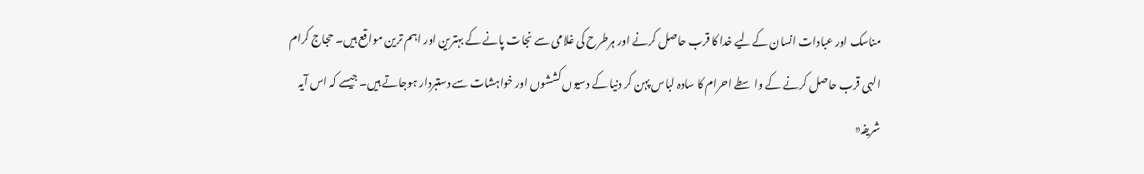مناسک اور عبادات انسان کےلیے خدا کا قرب حاصل کرنے اور ہرطرح کی غلامی سے نجات پانے کے بہترین اور اہم ترین مواقع ہیں۔ حجاج کرام الہی قرب حاصل کرنے کے واسطے احرام کا سادہ لباس پہن کر دنیا کے دسیوں کششوں اور خواہشات سے دستبردار ہوجاتے ہیں۔ جیسے کہ اس آیہ شریفہ«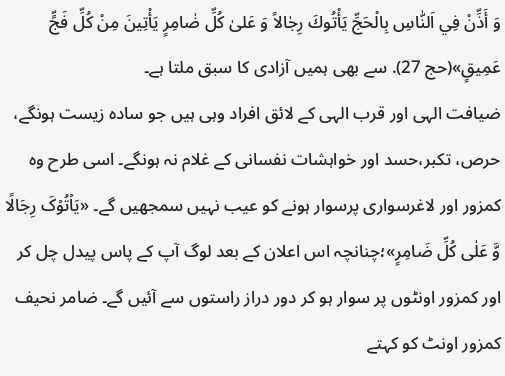وَ أَذِّنْ فِي اَلنّٰاسِ بِالْحَجِّ يَأْتُوكَ رِجٰالاً وَ عَلىٰ كُلِّ ضٰامِرٍ يَأْتِينَ مِنْ كُلِّ فَجٍّ عَمِيقٍ»(حج 27). سے بھی ہمیں آزادی کا سبق ملتا ہے۔
ضیافت الہی اور قرب الہی کے لائق افراد وہی ہیں جو سادہ زیست ہونگے، حرص، تکبر،حسد اور خواہشات نفسانی کے غلام نہ ہونگے۔ اسی طرح وہ کمزور اور لاغرسواری پرسوار ہونے کو عیب نہیں سمجھیں گے۔ «یَاۡتُوۡکَ رِجَالًا وَّ عَلٰی کُلِّ ضَامِرٍ»؛چنانچہ اس اعلان کے بعد لوگ آپ کے پاس پیدل چل کر اور کمزور اونٹوں پر سوار ہو کر دور دراز راستوں سے آئیں گے۔ ضامر نحیف کمزور اونٹ کو کہتے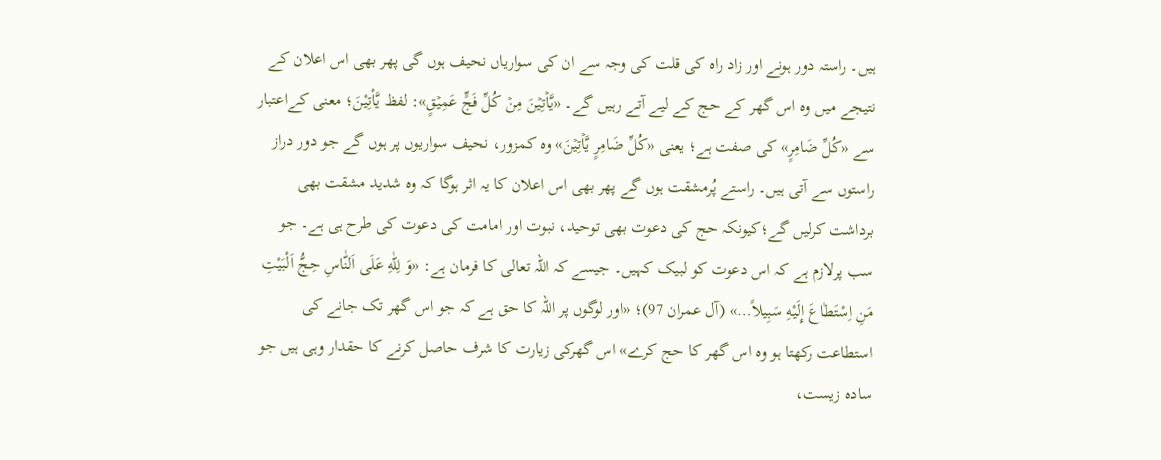ہیں۔ راستہ دور ہونے اور زاد راہ کی قلت کی وجہ سے ان کی سواریاں نحیف ہوں گی پھر بھی اس اعلان کے نتیجے میں وہ اس گھر کے حج کے لیے آتے رہیں گے۔ «یَّاۡتِیۡنَ مِنۡ کُلِّ فَجٍّ عَمِیۡقٍ»: لفظ يَّاْتِيْنَ؛ معنی کےاعتبار سے «کُلِّ ضَامِرٍ» کی صفت ہے؛ یعنی «کُلِّ ضَامِرٍ یَّاۡتِیۡنَ» وہ کمزور، نحیف سواریوں پر ہوں گے جو دور دراز راستوں سے آتی ہیں۔ راستے پُرمشقت ہوں گے پھر بھی اس اعلان کا یہ اثر ہوگا کہ وہ شدید مشقت بھی برداشت کرلیں گے؛کیونکہ حج کی دعوت بھی توحید، نبوت اور امامت کی دعوت کی طرح ہی ہے۔ جو سب پرلازم ہے کہ اس دعوت کو لبیک کہیں۔ جیسے کہ اللہ تعالی کا فرمان ہے: «وَ لِلّٰهِ عَلَى اَلنّٰاسِ حِجُّ اَلْبَيْتِ مَنِ اِسْتَطٰاعَ إِلَيْهِ سَبِيلاً…» (آل عمران 97)؛ «اور لوگوں پر اللہ کا حق ہے کہ جو اس گھر تک جانے کی استطاعت رکھتا ہو وہ اس گھر کا حج کرے» اس گھرکی زیارت کا شرف حاصل کرنے کا حقدار وہی ہیں جو سادہ زیست،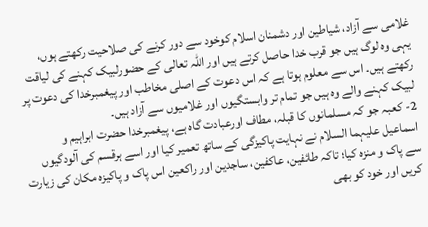غلامی سے آزاد، شیاطین اور دشمنان اسلام کوخود سے دور کرنے کی صلاحیت رکھتے ہوں، یہی وہ لوگ ہیں جو قرب خدا حاصل کرتے ہیں اور اللہ تعالی کے حضورلبیک کہنے کی لیاقت رکھتے ہیں۔ اس سے معلوم ہوتا ہے کہ اس دعوت کے اصلی مخاطب اور پیغمبرخدا کی دعوت پر لبیک کہنے والے وہ ہیں جو تمام تر وابستگیوں اور غلامیوں سے آزاد ہیں۔
2- کعبہ جو کہ مسلمانوں کا قبلہ، مطاف اورعبادت گاہ ہے، پیغمبرخدا حضرت ابراہیم و اسماعیل علیہما السلام نے نہایت پاکیزگی کے ساتھ تعمیر کیا اور اسے ہرقسم کی آلودگیوں سے پاک و منزہ کیا؛ تاکہ طائفین، عاکفین، ساجدین اور راکعین اس پاک و پاکیزہ مکان کی زیارت کریں اور خود کو بھی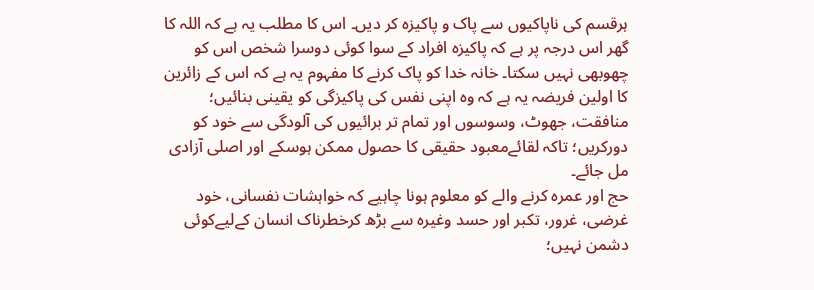ہرقسم کی ناپاکیوں سے پاک و پاکیزہ کر دیں۔ اس کا مطلب یہ ہے کہ اللہ کا گھر اس درجہ پر ہے کہ پاکیزہ افراد کے سوا کوئی دوسرا شخص اس کو چھوبھی نہیں سکتا۔ خانہ خدا کو پاک کرنے کا مفہوم یہ ہے کہ اس کے زائرین کا اولین فریضہ یہ ہے کہ وہ اپنی نفس کی پاکیزگی کو یقینی بنائیں؛ منافقت، جھوٹ، وسوسوں اور تمام تر برائیوں کی آلودگی سے خود کو دورکریں؛ تاکہ لقائےمعبود حقیقی کا حصول ممکن ہوسکے اور اصلی آزادی مل جائے۔
حج اور عمرہ کرنے والے کو معلوم ہونا چاہیے کہ خواہشات نفسانی، خود غرضی، غرور، تکبر اور حسد وغیرہ سے بڑھ کرخطرناک انسان کےلیےکوئی دشمن نہیں؛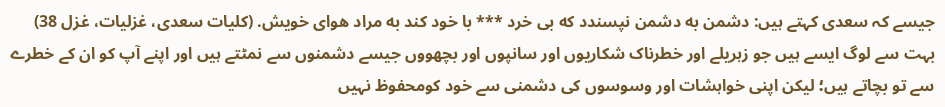جیسے کہ سعدی کہتے ہیں: دشمن به دشمن نپسندد که بی خرد *** با خود کند به مراد هوای خویش. (کلیات سعدی، غزلیات، غزل 38)
بہت سے لوگ ایسے ہیں جو زہریلے اور خطرناک شکاریوں اور سانپوں اور بچھووں جیسے دشمنوں سے نمٹتے ہیں اور اپنے آپ کو ان کے خطرے سے تو بچاتے ہیں؛ لیکن اپنی خواہشات اور وسوسوں کی دشمنی سے خود کومحفوظ نہیں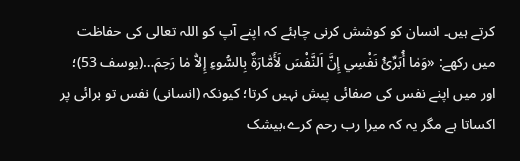کرتے ہیں۔ انسان کو کوشش کرنی چاہئے کہ اپنے آپ کو اللہ تعالی کی حفاظت میں رکھے: «وَمٰا أُبَرِّئُ نَفْسِي إِنَّ اَلنَّفْسَ لَأَمّٰارَةٌ بِالسُّوءِ إِلاّٰ مٰا رَحِمَ…(یوسف 53)؛ اور میں اپنے نفس کی صفائی پیش نہیں کرتا؛ کیونکہ (انسانی) نفس تو برائی پر اکساتا ہے مگر یہ کہ میرا رب رحم کرے،بیشک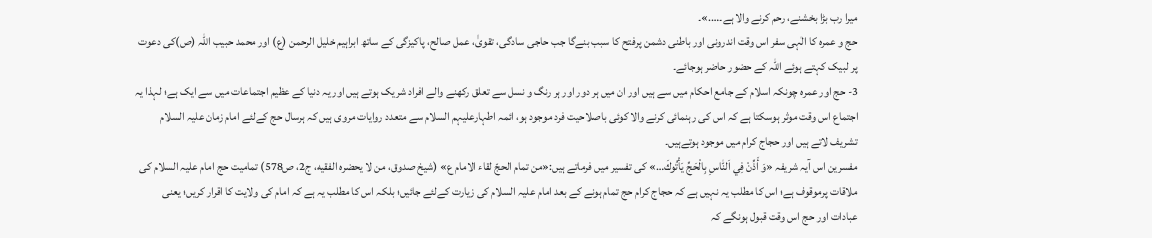میرا رب بڑا بخشنے، رحم کرنے والا ہے۔….»۔
حج و عمرہ کا الٰہی سفر اس وقت اندرونی اور باطنی دشمن پرفتح کا سبب بنےگا جب حاجی سادگی، تقویٰ، عمل صالح، پاکیزگی کے ساتھ ابراہیم خلیل الرحمن (ع) اور محمد حبیب اللہ (ص)کی دعوت پر لبیک کہتے ہوئے اللہ کے حضور حاضر ہوجائے۔
3- حج اور عمرہ چونکہ اسلام کے جامع احکام میں سے ہیں اور ان میں ہر دور اور ہر رنگ و نسل سے تعلق رکھنے والے افراد شریک ہوتے ہیں اور یہ دنیا کے عظیم اجتماعات میں سے ایک ہے؛ لہذا یہ اجتماع اس وقت موثر ہوسکتا ہے کہ اس کی رہنمائی کرنے والا کوئی باصلاحیت فرد موجود ہو، ائمہ اطہارعلیہم السلام سے متعدد روایات مروی ہیں کہ ہرسال حج کےلئے امام زمان علیہ السلام تشریف لاتے ہیں اور حجاج کرام میں موجود ہوتےہیں۔
مفسرین اس آیہ شریفہ «وَ أَذِّنْ فِي اَلنّٰاسِ بِالْحَجِّ يَأْتُوكَ…» کی تفسیر میں فرماتے ہیں:«من تمام الحجّ لقاء الامام ع» (شیخ صدوق، من لا يحضره الفقيه، ج2، ص578) تمامیت حج امام علیہ السلام کی ملاقات پرموقوف ہے؛ اس کا مطلب یہ نہیں ہے کہ حجاج کرام حج تمام ہونے کے بعد امام علیہ السلام کی زیارت کےلئے جائیں؛ بلکہ اس کا مطلب یہ ہے کہ امام کی ولایت کا اقرار کریں؛ یعنی عبادات اور حج اس وقت قبول ہونگے کہ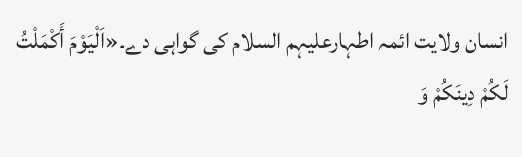انسان ولایت ائمہ اطہارعلیہم السلام کی گواہی دے۔«اَلْيَوْمَ أَكْمَلْتُ لَكُمْ دِينَكُمْ وَ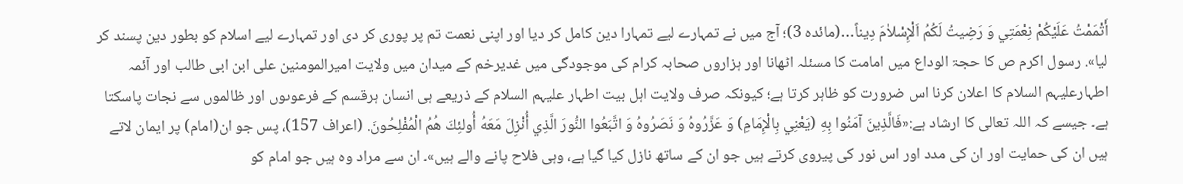أَتْمَمْتُ عَلَيْكُمْ نِعْمَتِي وَ رَضِيتُ لَكُمُ اَلْإِسْلاٰمَ دِيناً…(مائده 3)؛ آج میں نے تمہارے لیے تمہارا دین کامل کر دیا اور اپنی نعمت تم پر پوری کر دی اور تمہارے لیے اسلام کو بطور دین پسند کر لیا». رسول اکرم ص کا حجۃ الوداع میں امامت کا مسئلہ اٹھانا اور ہزاروں صحابہ کرام کی موجودگی میں غدیرخم کے میدان میں ولایت امیرالمومنین علی ابن ابی طالب اور آئمہ اطہارعلیہم السلام کا اعلان کرنا اس ضرورت کو ظاہر کرتا ہے؛ کیونکہ صرف ولایت اہل بیت اطہار علیہم السلام کے ذریعے ہی انسان ہرقسم کے فرعوںوں اور ظالموں سے نجات پاسکتا ہے۔ جیسے کہ اللہ تعالی کا ارشاد ہے:«فَالَّذِينَ آمَنُوا بِهِ (يَعْنِي بِالْإِمَامِ) وَ عَزَّرُوهُ وَ نَصَرُوهُ وَ اتَّبَعُوا النُّورَ الَّذِي أُنْزِلَ مَعَهُ أُولئِكَ هُمُ الْمُفْلِحُونَ. (اعراف 157)، پس جو ان(امام) پر ایمان لاتے ہیں ان کی حمایت اور ان کی مدد اور اس نور کی پیروی کرتے ہیں جو ان کے ساتھ نازل کیا گیا ہے، وہی فلاح پانے والے ہیں»۔ ان سے مراد وہ ہیں جو امام کو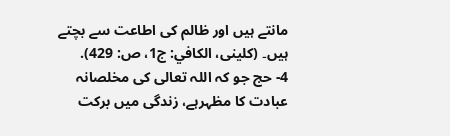مانتے ہیں اور ظالم کی اطاعت سے بچتے ہیں۔ (کلینی، الكافي: ج1، ص: 429).
4- حج جو کہ اللہ تعالی کی مخلصانہ عبادت کا مظہرہے، زندگی میں برکت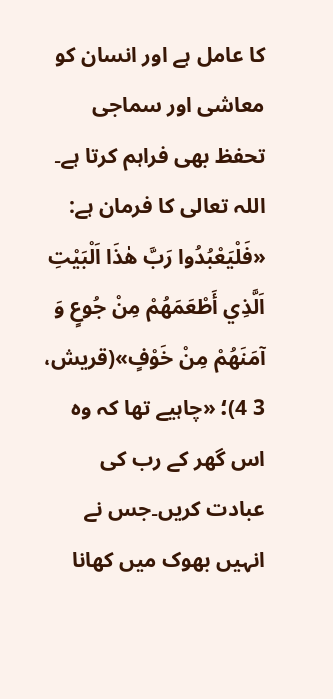کا عامل ہے اور انسان کو معاشی اور سماجی تحفظ بھی فراہم کرتا ہے۔ اللہ تعالی کا فرمان ہے: «فَلْيَعْبُدُوا رَبَّ هٰذَا اَلْبَيْتِ اَلَّذِي أَطْعَمَهُمْ مِنْ جُوعٍ وَ آمَنَهُمْ مِنْ خَوْفٍ»(قريش، 3 4)؛ «چاہیے تھا کہ وہ اس گھر کے رب کی عبادت کریں۔جس نے انہیں بھوک میں کھانا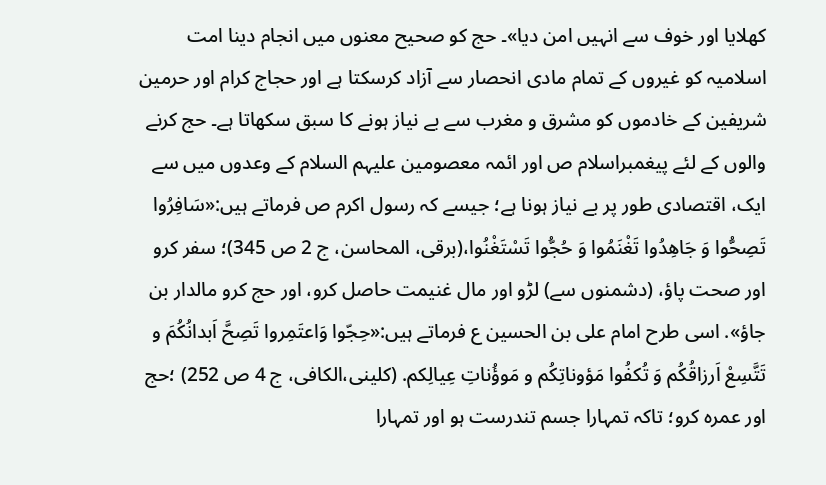کھلایا اور خوف سے انہیں امن دیا»۔ حج کو صحیح معنوں میں انجام دینا امت اسلامیہ کو غیروں کے تمام مادی انحصار سے آزاد کرسکتا ہے اور حجاج کرام اور حرمین شریفین کے خادموں کو مشرق و مغرب سے بے نیاز ہونے کا سبق سکھاتا ہے۔ حج کرنے والوں کے لئے پیغمبراسلام ص اور ائمہ معصومین علیہم السلام کے وعدوں میں سے ایک، اقتصادی طور پر بے نیاز ہونا ہے؛ جیسے کہ رسول اکرم ص فرماتے ہیں:«سَافِرُوا تَصِحُّوا وَ جَاهِدُوا تَغْنَمُوا وَ حُجُّوا تَسْتَغْنُوا،(برقی، المحاسن، ج 2 ص 345)؛ سفر کرو اور صحت پاؤ، (دشمنوں سے) لڑو اور مال غنیمت حاصل کرو، اور حج کرو مالدار بن جاؤ». اسی طرح امام على بن الحسين ع فرماتے ہیں:«حِجّوا وَاعتَمِروا تَصِحَّ اَبدانُكُمَ و تَتَّسِعْ اَرزاقُكُم وَ تُكفُوا مَؤوناتِكُم و مَوؤُناتِ عِیالِكم. (کلینی،الکافی، ج 4 ص 252) ؛حج اور عمرہ کرو؛ تاکہ تمہارا جسم تندرست ہو اور تمہارا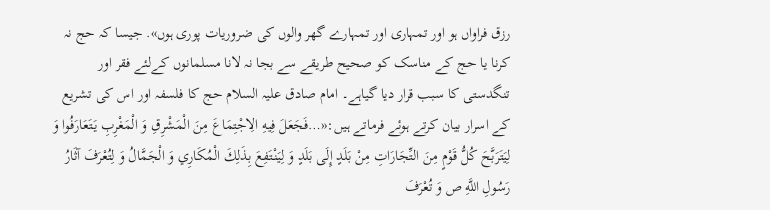رزق فراواں ہو اور تمہاری اور تمہارے گھر والوں کی ضروریات پوری ہوں». جیسا کہ حج نہ کرنا یا حج کے مناسک کو صحیح طریقے سے بجا نہ لانا مسلمانوں کےلئے فقر اور تنگدستی کا سبب قرار دیا گیاہے۔ امام صادق علیہ السلام حج کا فلسفہ اور اس کی تشریع کے اسرار بیان کرتے ہوئے فرماتے ہیں:«…فَجَعَلَ فِيهِ الِاجْتِمَاعَ مِنَ الْمَشْرِقِ وَ الْمَغْرِبِ يَتَعَارَفُوا وَ لِيَتَرَبَّحَ كُلُّ قَوْمٍ مِنَ التِّجَارَاتِ مِنْ بَلَدٍ إِلَى بَلَدٍ وَ لِيَنْتَفِعَ بِذَلِكَ الْمُكَارِي وَ الْجَمَّالُ وَ لِتُعْرَفَ آثَارُ رَسُولِ اللَّهِ ص وَ تُعْرَفَ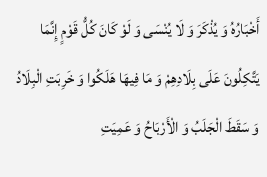أَخْبَارُهُ وَ يُذْكَرَ وَ لَا يُنْسَى وَ لَوْ كَانَ كُلُّ قَوْمٍ إِنَّمَا يَتَّكِلُونَ عَلَى بِلَادِهِمْ وَ مَا فِيهَا هَلَكُوا وَ خَرِبَتِ الْبِلَادُ وَ سَقَطَ الْجَلَبُ وَ الْأَرْبَاحُ وَ عَمِيَتِ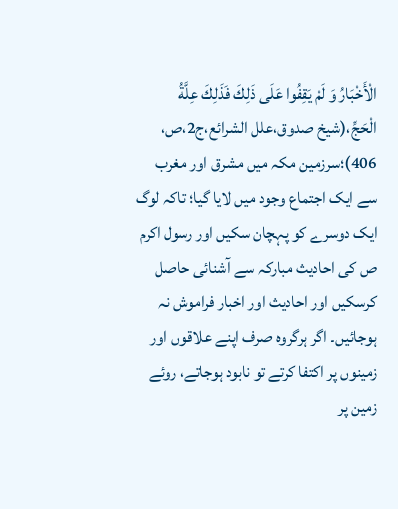الْأَخْبَارُ وَ لَمْ يَقِفُوا عَلَى ذَلِكَ فَذَلِكَ عِلَّةُ الْحَجِّ،(شیخ صدوق،علل الشرائع،ج2،ص، 406)؛سرزمین مکہ میں مشرق اور مغرب سے ایک اجتماع وجود میں لایا گیا؛ تاکہ لوگ ایک دوسرے کو پہچان سکیں اور رسول اکرم ص کی احادیث مبارکہ سے آشنائی حاصل کرسکیں اور احادیث اور اخبار فراموش نہ ہوجائیں۔ اگر ہرگروہ صرف اپنے علاقوں اور زمینوں پر اکتفا کرتے تو نابود ہوجاتے، روئے زمین پر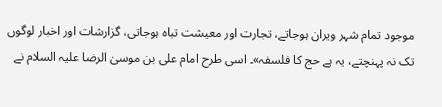موجود تمام شہر ویران ہوجاتے، تجارت اور معیشت تباہ ہوجاتی، گزارشات اور اخبار لوگوں تک نہ پہنچتے، یہ ہے حج کا فلسفہ»۔ اسی طرح امام علی بن موسیٰ الرضا علیہ السلام نے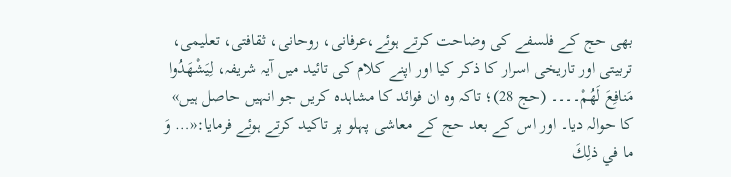بھی حج کے فلسفے کی وضاحت کرتے ہوئے،عرفانی، روحانی، ثقافتی، تعلیمی، تربیتی اور تاریخی اسرار کا ذکر کیا اور اپنے کلام کی تائید میں آیہ شریفہ، لِيَشْهَدُوا مَنافِعَ لَهُمْ۔۔۔۔ (حج 28)؛ تاکہ وہ ان فوائد کا مشاہدہ کریں جو انہیں حاصل ہیں» کا حوالہ دیا۔ اور اس کے بعد حج کے معاشی پہلو پر تاکید کرتے ہوئے فرمایا:«… وَ ما في ذلِكَ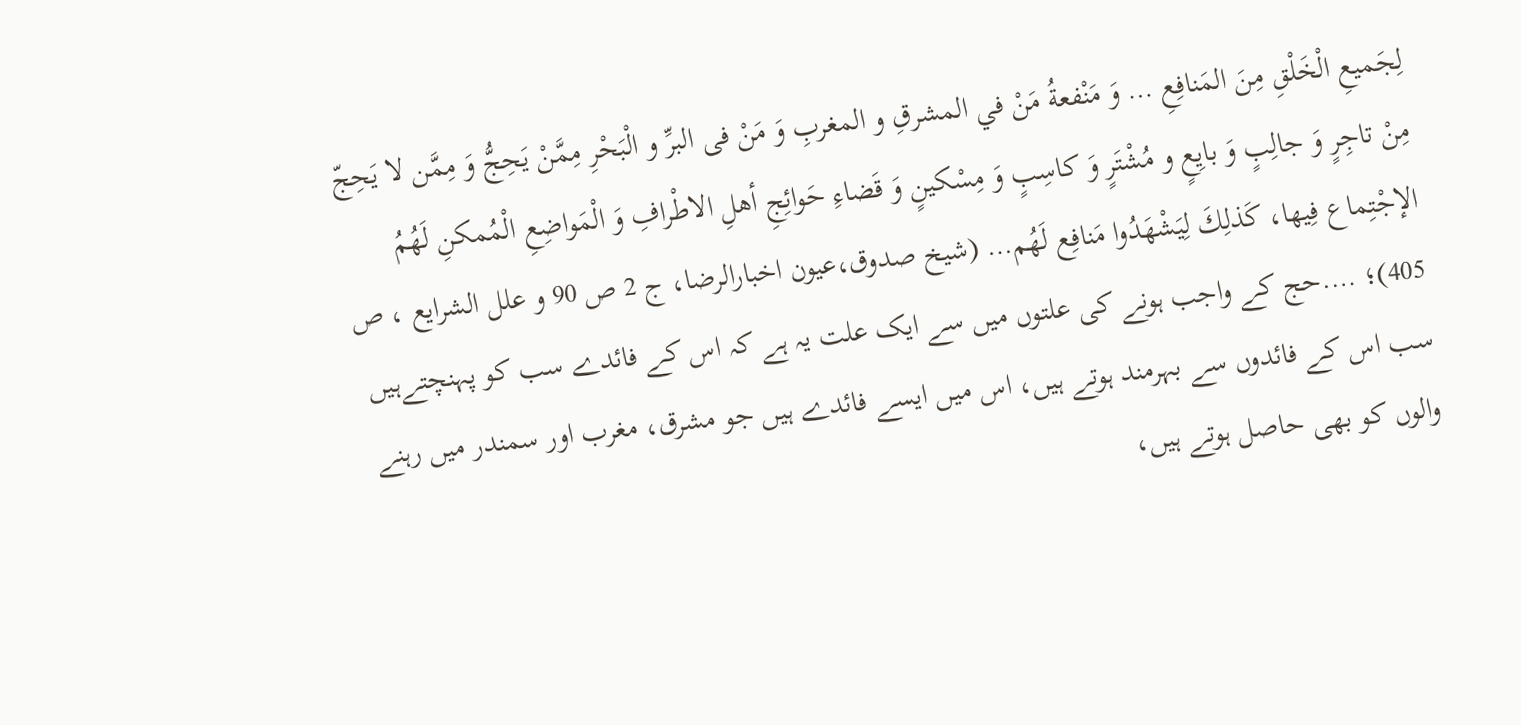لِجَميعِ الْخَلْقِ مِنَ المَنافِعِ … وَ مَنْفعةُ مَنْ في المشرقِ و المغربِ وَ مَنْ فى البرِّ و الْبَحْرِ مِمَّنْ يَحِجُّ وَ مِمَّن لا يَحِجّ مِنْ تاجِرٍ وَ جالِبٍ وَ بايِعٍ و مُشْتَرٍ وَ كاسِبٍ وَ مِسْكينٍ وَ قَضاءِ حَوائِجِ أهلِ الاطْرافِ وَ الْمَواضِعِ الْمُمكنِ لَهُمُ الإجْتِماع فِيها، كَذلِكَ لِيَشْهَدُوا مَنافِع لَهُم… (شیخ صدوق،عيون اخبارالرضا، ج 2 ص 90 و علل الشرایع ، ص 405)؛ ….حج کے واجب ہونے کی علتوں میں سے ایک علت یہ ہے کہ اس کے فائدے سب کو پہنچتےہیں سب اس کے فائدوں سے بہرمند ہوتے ہیں، اس میں ایسے فائدے ہیں جو مشرق، مغرب اور سمندر میں رہنے والوں کو بھی حاصل ہوتے ہیں،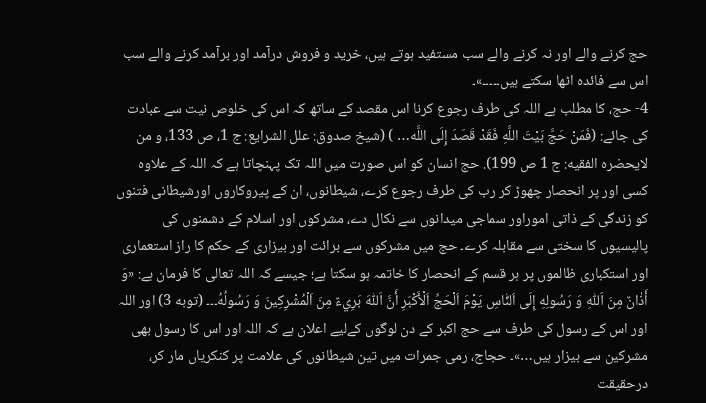حج کرنے والے اور نہ کرنے والے سب مستفید ہوتے ہیں، خرید و فروش درآمد اور برآمد کرنے والے سب اس سے فائدہ اٹھا سکتے ہیں۔۔۔۔۔»۔
4- حج، کا مطلب ہے اللہ کی طرف رجوع کرنا اس مقصد کے ساتھ کہ اس کی خلوص نیت سے عبادت کی جائے: (فَمَنْ حَجَّ بَيْتَ اللَّهِ فَقَدْ قَصَدَ إِلَى اللَّه… ) (شیخ صدوق: علل الشرایع: ج 1، ص 133، و من لایحضره الفقیه: ج 1 ص 199). حج انسان کو اس صورت میں اللہ تک پہنچاتا ہے کہ اللہ کے علاوہ کسی اور پر انحصار چھوڑ کر رب کی طرف رجوع کرے، شیطانوں، ان کے پیروکاروں اورشیطانی فتنوں کو زندگی کے ذاتی اموراور سماجی میدانوں سے نکال دے، مشرکوں اور اسلام کے دشمنوں کی پالیسیوں کا سختی سے مقابلہ کرے۔ حج میں مشرکوں سے برائت اور بیزاری کے حکم کا راز استعماری اور استکباری ظالموں پر ہر قسم کے انحصار کا خاتمہ ہو سکتا ہے؛ جیسے کہ اللہ تعالی کا فرمان ہے: «وَ أَذٰانٌ مِنَ اَللّٰهِ وَ رَسُولِهِ إِلَى اَلنّٰاسِ يَوْمَ اَلْحَجِّ اَلْأَكْبَرِ أَنَّ اَللّٰهَ بَرِيءٌ مِنَ اَلْمُشْرِكِينَ وَ رَسُولُهُ۔۔۔ (توبه 3) اور اللہ اور اس کے رسول کی طرف سے حج اکبر کے دن لوگوں کےلیے اعلان ہے کہ اللہ اور اس کا رسول بھی مشرکین سے بیزار ہیں…»۔ حجاج، رمی جمرات میں تین شیطانوں کی علامت پر کنکریاں مار کر، درحقیقت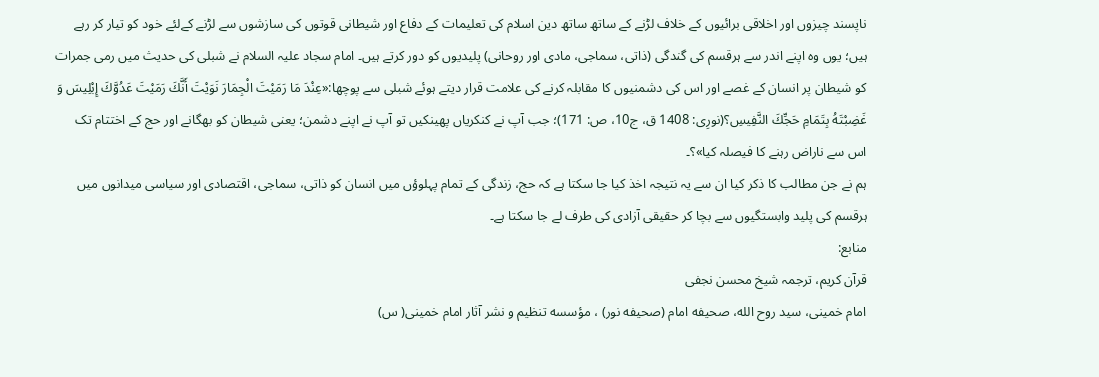ناپسند چیزوں اور اخلاقی برائیوں کے خلاف لڑنے کے ساتھ ساتھ دین اسلام کی تعلیمات کے دفاع اور شیطانی قوتوں کی سازشوں سے لڑنے کےلئے خود کو تیار کر رہے ہیں؛ یوں وہ اپنے اندر سے ہرقسم کی گندگی (ذاتی، سماجی، مادی اور روحانی) پلیدیوں کو دور کرتے ہیں۔ امام سجاد علیہ السلام نے شبلی کی حدیث میں رمی جمرات کو شیطان پر انسان کے غصے اور اس کی دشمنیوں کا مقابلہ کرنے کی علامت قرار دیتے ہوئے شبلی سے پوچھا:«عِنْدَ مَا رَمَيْتَ الْجِمَارَ نَوَيْتَ أَنَّكَ رَمَيْتَ عَدُوَّكَ إِبْلِيسَ وَ غَضِبْتَهُ بِتَمَامِ حَجِّكَ النَّفِيسِ؟(نورِی: 1408 ق، ج10، ص: 171)؛ جب آپ نے کنکریاں پھینکیں تو آپ نے اپنے دشمن؛ یعنی شیطان کو بھگانے اور حج کے اختتام تک اس سے ناراض رہنے کا فیصلہ کیا»؟۔
ہم نے جن مطالب کا ذکر کیا ان سے یہ نتیجہ اخذ کیا جا سکتا ہے کہ حج، زندگی کے تمام پہلوؤں میں انسان کو ذاتی، سماجی، اقتصادی اور سیاسی میدانوں میں ہرقسم کی پلید وابستگیوں سے بچا کر حقیقی آزادی کی طرف لے جا سکتا ہے۔
منابع:
قرآن کریم، ترجمہ شیخ محسن نجفی
امام خمینی، سید روح الله، صحيفه امام (صحیفه نور) ، مؤسسه تنظيم و نشر آثار امام خمينى( س)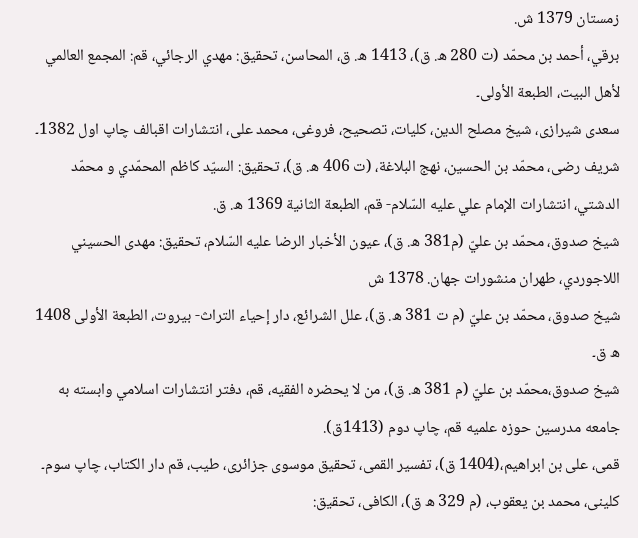زمستان 1379 ش.
برقي، أحمد بن محمّد (ت 280 ه. ق)، 1413 ه. ق، المحاسن، تحقيق: مهدي الرجائي، قم: المجمع العالمي لأهل البيت، الطبعة الأولى۔
سعدی شیرازی، شیخ مصلح الدین، کلیات، تصحیح، فروغی، محمد علی، انتشارات اقبالف چاپ اول 1382۔
شریف رضی، محمّد بن الحسين، نهج البلاغة، (ت 406 ه. ق)، تحقيق: السيّد كاظم المحمّدي و محمّد الدشتي، انتشارات الإمام علي عليه السّلام- قم، الطبعة الثانية 1369 ه. ق.
شیخ صدوق، محمّد بن عليّ (م381 ه. ق)، عيون الأخبار الرضا عليه السّلام، تحقيق: مهدى الحسيني اللاجوردي، طهران منشورات جهان. 1378 ش
شیخ صدوق، محمّد بن عليّ (م ت 381 ه. ق)، علل الشرائع، دار إحياء التراث- بيروت، الطبعة الأولى 1408 ه ق۔
شیخ صدوق،محمّد بن عليّ (م 381 ه. ق)، من لا يحضره الفقيه، قم، دفتر انتشارات اسلامي وابسته به جامعه مدرسين حوزه علميه قم، چاپ دوم (1413ق).
قمى، على بن ابراهیم،(1404 ق)، تفسیر القمی، تحقیق موسوى جزائرى، طیب، قم دار الکتاب، چاپ سوم۔
کلینی، محمد بن یعقوب، (م 329 ه ق)، الکافی، تحقيق: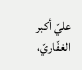عليّ أكبر الغفّاريّ،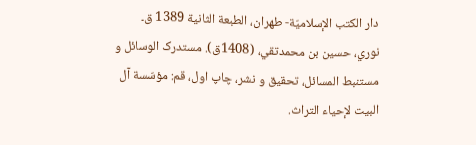دار الكتب الإسلاميّة- طهران، الطبعة الثانية 1389 ق۔
نوري، حسين بن محمدتقي، (1408ق). مستدرک الوسائل و مستنبط المسائل، تحقيق و نشر، چاپ اول، قم: مؤسّسة آل البيت لإحياء التراث.